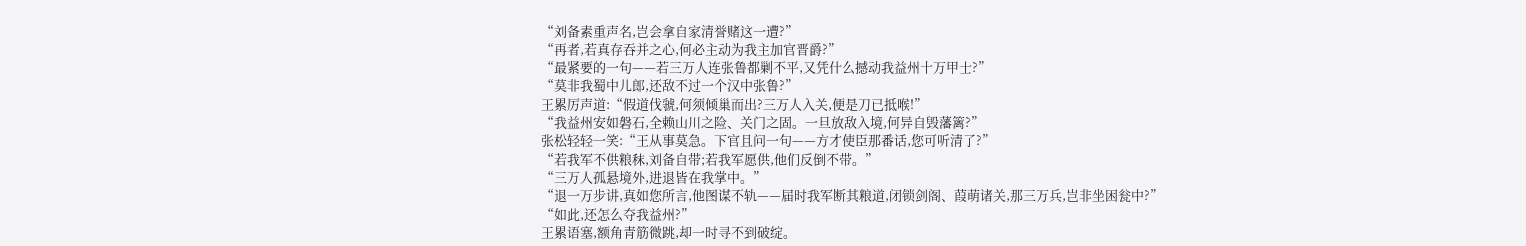“刘备素重声名,岂会拿自家清誉赌这一遭?”
“再者,若真存吞并之心,何必主动为我主加官晋爵?”
“最紧要的一句——若三万人连张鲁都剿不平,又凭什么撼动我益州十万甲士?”
“莫非我蜀中儿郎,还敌不过一个汉中张鲁?”
王累厉声道:“假道伐虢,何须倾巢而出?三万人入关,便是刀已抵喉!”
“我益州安如磐石,全赖山川之险、关门之固。一旦放敌入境,何异自毁藩篱?”
张松轻轻一笑:“王从事莫急。下官且问一句——方才使臣那番话,您可听清了?”
“若我军不供粮秣,刘备自带;若我军愿供,他们反倒不带。”
“三万人孤悬境外,进退皆在我掌中。”
“退一万步讲,真如您所言,他图谋不轨——届时我军断其粮道,闭锁剑阁、葭萌诸关,那三万兵,岂非坐困瓮中?”
“如此,还怎么夺我益州?”
王累语塞,额角青筋微跳,却一时寻不到破绽。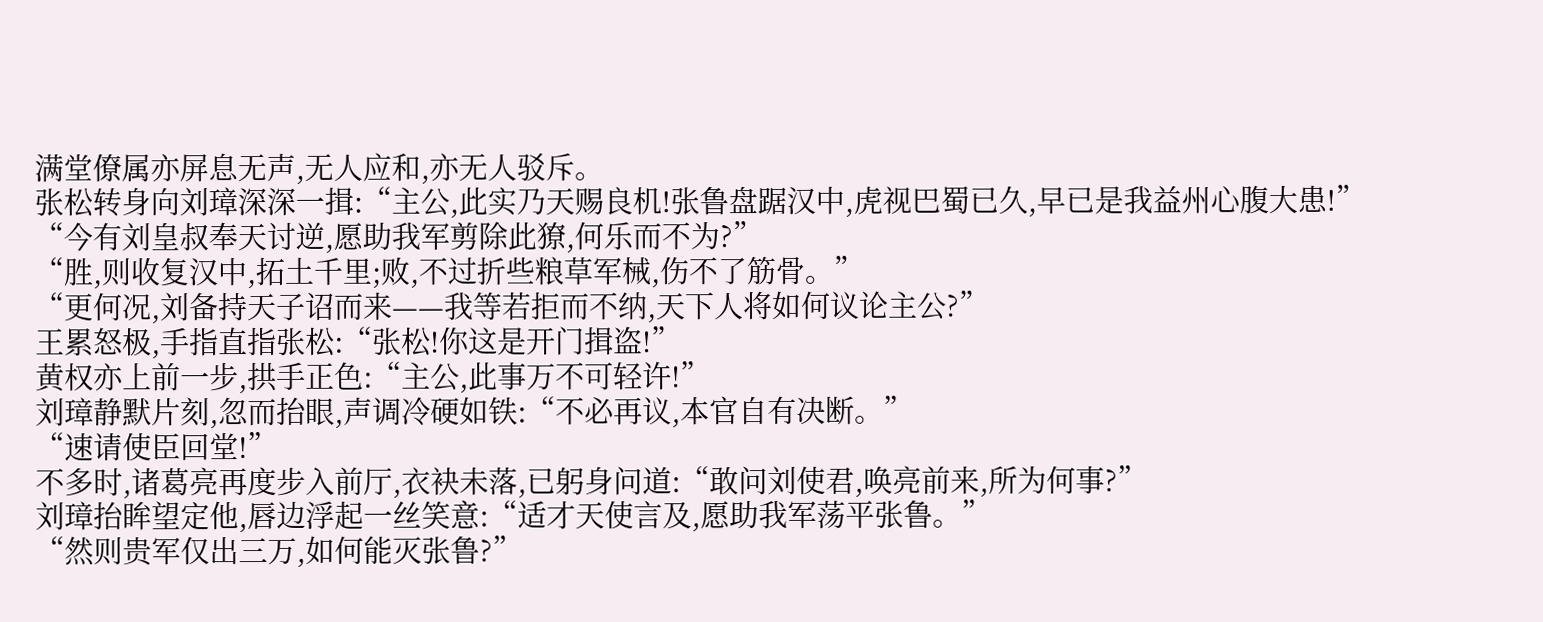满堂僚属亦屏息无声,无人应和,亦无人驳斥。
张松转身向刘璋深深一揖:“主公,此实乃天赐良机!张鲁盘踞汉中,虎视巴蜀已久,早已是我益州心腹大患!”
“今有刘皇叔奉天讨逆,愿助我军剪除此獠,何乐而不为?”
“胜,则收复汉中,拓土千里;败,不过折些粮草军械,伤不了筋骨。”
“更何况,刘备持天子诏而来——我等若拒而不纳,天下人将如何议论主公?”
王累怒极,手指直指张松:“张松!你这是开门揖盗!”
黄权亦上前一步,拱手正色:“主公,此事万不可轻许!”
刘璋静默片刻,忽而抬眼,声调冷硬如铁:“不必再议,本官自有决断。”
“速请使臣回堂!”
不多时,诸葛亮再度步入前厅,衣袂未落,已躬身问道:“敢问刘使君,唤亮前来,所为何事?”
刘璋抬眸望定他,唇边浮起一丝笑意:“适才天使言及,愿助我军荡平张鲁。”
“然则贵军仅出三万,如何能灭张鲁?”